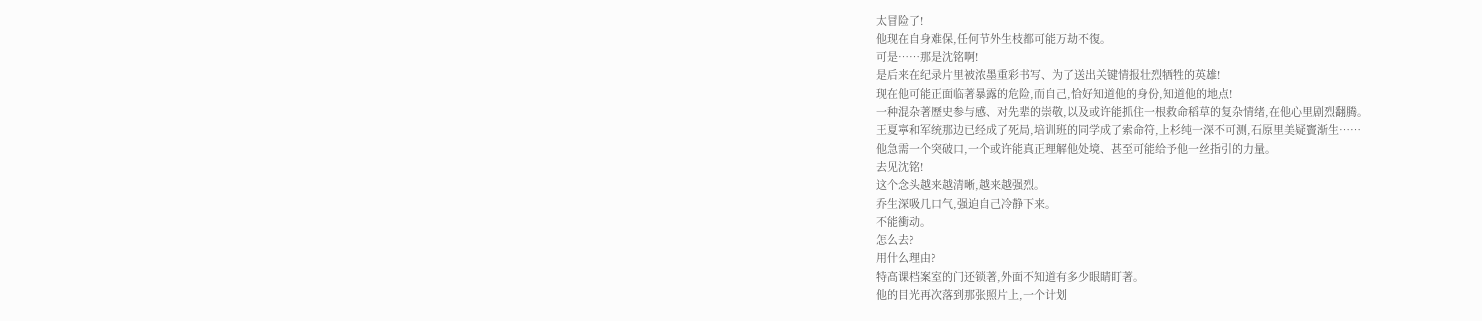太冒险了!
他现在自身难保,任何节外生枝都可能万劫不復。
可是……那是沈铭啊!
是后来在纪录片里被浓墨重彩书写、为了送出关键情报壮烈牺牲的英雄!
现在他可能正面临著暴露的危险,而自己,恰好知道他的身份,知道他的地点!
一种混杂著歷史参与感、对先辈的崇敬,以及或许能抓住一根救命稻草的复杂情绪,在他心里剧烈翻腾。
王夏寧和军统那边已经成了死局,培训班的同学成了索命符,上杉纯一深不可测,石原里美疑竇渐生……
他急需一个突破口,一个或许能真正理解他处境、甚至可能给予他一丝指引的力量。
去见沈铭!
这个念头越来越清晰,越来越强烈。
乔生深吸几口气,强迫自己冷静下来。
不能衝动。
怎么去?
用什么理由?
特高课档案室的门还锁著,外面不知道有多少眼睛盯著。
他的目光再次落到那张照片上,一个计划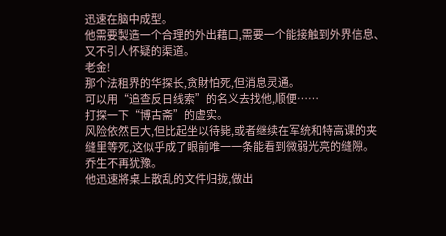迅速在脑中成型。
他需要製造一个合理的外出藉口,需要一个能接触到外界信息、又不引人怀疑的渠道。
老金!
那个法租界的华探长,贪財怕死,但消息灵通。
可以用“追查反日线索”的名义去找他,顺便……
打探一下“博古斋”的虚实。
风险依然巨大,但比起坐以待毙,或者继续在军统和特高课的夹缝里等死,这似乎成了眼前唯一一条能看到微弱光亮的缝隙。
乔生不再犹豫。
他迅速將桌上散乱的文件归拢,做出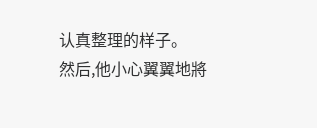认真整理的样子。
然后,他小心翼翼地將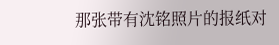那张带有沈铭照片的报纸对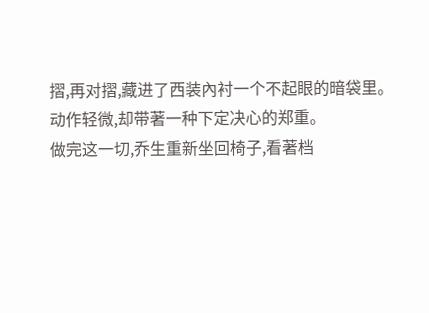摺,再对摺,藏进了西装內衬一个不起眼的暗袋里。
动作轻微,却带著一种下定决心的郑重。
做完这一切,乔生重新坐回椅子,看著档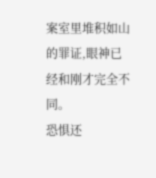案室里堆积如山的罪证,眼神已经和刚才完全不同。
恐惧还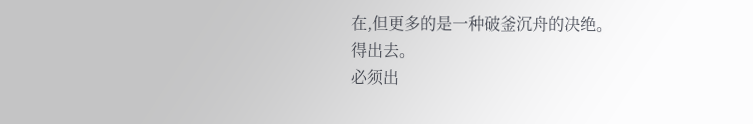在,但更多的是一种破釜沉舟的决绝。
得出去。
必须出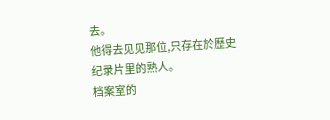去。
他得去见见那位,只存在於歷史纪录片里的熟人。
档案室的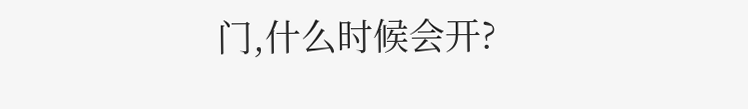门,什么时候会开?